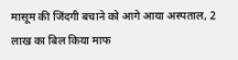मासूम की जिंदगी बचाने को आगे आया अस्पताल, 2 लाख का बिल किया माफ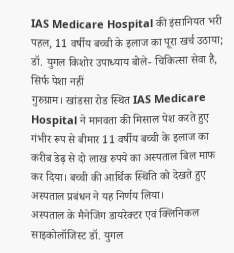IAS Medicare Hospital की इंसानियत भरी पहल, 11 वर्षीय बच्ची के इलाज का पूरा खर्च उठाया; डॉ. युगल किशोर उपाध्याय बोले- चिकित्सा सेवा है, सिर्फ पेशा नहीं
गुरुग्राम। खांडसा रोड स्थित IAS Medicare Hospital ने मानवता की मिसाल पेश करते हुए गंभीर रूप से बीमार 11 वर्षीय बच्ची के इलाज का करीब डेढ़ से दो लाख रुपये का अस्पताल बिल माफ कर दिया। बच्ची की आर्थिक स्थिति को देखते हुए अस्पताल प्रबंधन ने यह निर्णय लिया।
अस्पताल के मैनेजिंग डायरेक्टर एवं क्लिनिकल साइकोलॉजिस्ट डॉ. युगल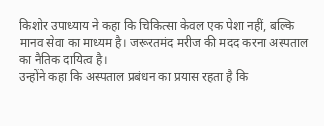किशोर उपाध्याय ने कहा कि चिकित्सा केवल एक पेशा नहीं, बल्कि मानव सेवा का माध्यम है। जरूरतमंद मरीज की मदद करना अस्पताल का नैतिक दायित्व है।
उन्होंने कहा कि अस्पताल प्रबंधन का प्रयास रहता है कि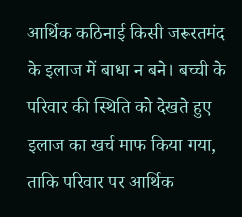आर्थिक कठिनाई किसी जरूरतमंद के इलाज में बाधा न बने। बच्ची के परिवार की स्थिति को देखते हुए इलाज का खर्च माफ किया गया, ताकि परिवार पर आर्थिक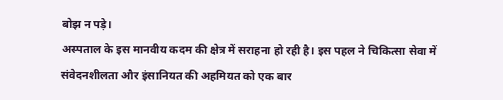बोझ न पड़े।
अस्पताल के इस मानवीय कदम की क्षेत्र में सराहना हो रही है। इस पहल ने चिकित्सा सेवा में संवेदनशीलता और इंसानियत की अहमियत को एक बार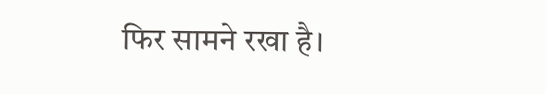फिर सामने रखा है।